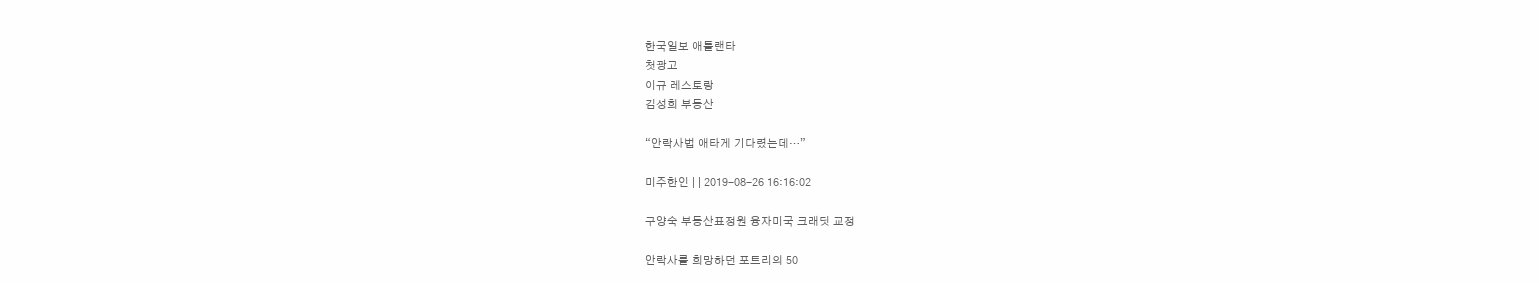한국일보 애틀랜타
첫광고
이규 레스토랑
김성희 부동산

“안락사법 애타게 기다렸는데…”

미주한인 | | 2019-08-26 16:16:02

구양숙 부동산표정원 융자미국 크래딧 교정

안락사를 희망하던 포트리의 50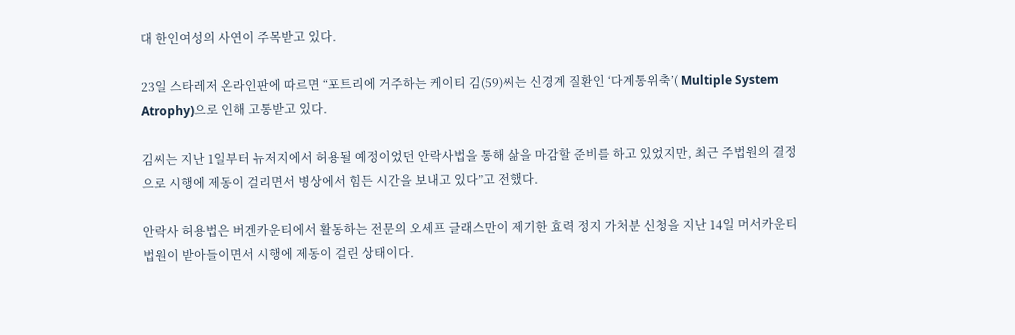대 한인여성의 사연이 주목받고 있다.

23일 스타레저 온라인판에 따르면 “포트리에 거주하는 케이티 김(59)씨는 신경계 질환인 ‘다계통위축’( Multiple System Atrophy)으로 인해 고통받고 있다.

김씨는 지난 1일부터 뉴저지에서 허용될 예정이었던 안락사법을 통해 삶을 마감할 준비를 하고 있었지만, 최근 주법원의 결정으로 시행에 제동이 걸리면서 병상에서 힘든 시간을 보내고 있다”고 전했다.

안락사 허용법은 버겐카운티에서 활동하는 전문의 오세프 글래스만이 제기한 효력 정지 가처분 신청을 지난 14일 머서카운티 법원이 받아들이면서 시행에 제동이 걸린 상태이다.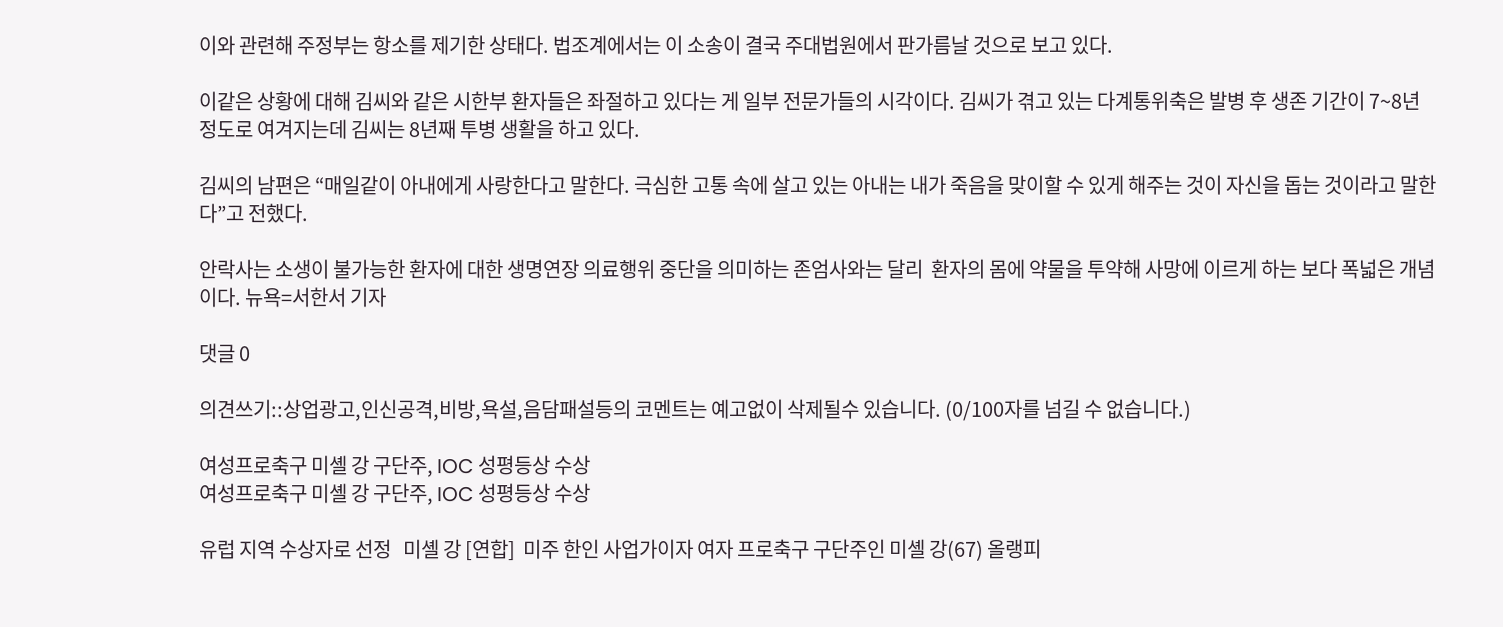이와 관련해 주정부는 항소를 제기한 상태다. 법조계에서는 이 소송이 결국 주대법원에서 판가름날 것으로 보고 있다.

이같은 상황에 대해 김씨와 같은 시한부 환자들은 좌절하고 있다는 게 일부 전문가들의 시각이다. 김씨가 겪고 있는 다계통위축은 발병 후 생존 기간이 7~8년 정도로 여겨지는데 김씨는 8년째 투병 생활을 하고 있다.

김씨의 남편은 “매일같이 아내에게 사랑한다고 말한다. 극심한 고통 속에 살고 있는 아내는 내가 죽음을 맞이할 수 있게 해주는 것이 자신을 돕는 것이라고 말한다”고 전했다.

안락사는 소생이 불가능한 환자에 대한 생명연장 의료행위 중단을 의미하는 존엄사와는 달리  환자의 몸에 약물을 투약해 사망에 이르게 하는 보다 폭넓은 개념이다. 뉴욕=서한서 기자

댓글 0

의견쓰기::상업광고,인신공격,비방,욕설,음담패설등의 코멘트는 예고없이 삭제될수 있습니다. (0/100자를 넘길 수 없습니다.)

여성프로축구 미셸 강 구단주, IOC 성평등상 수상
여성프로축구 미셸 강 구단주, IOC 성평등상 수상

유럽 지역 수상자로 선정   미셸 강 [연합]  미주 한인 사업가이자 여자 프로축구 구단주인 미셸 강(67) 올랭피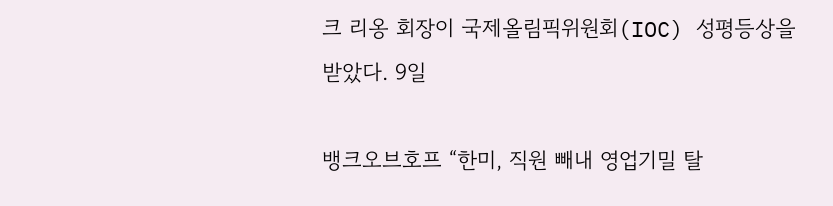크 리옹 회장이 국제올림픽위원회(IOC) 성평등상을 받았다. 9일

뱅크오브호프 “한미, 직원 빼내 영업기밀 탈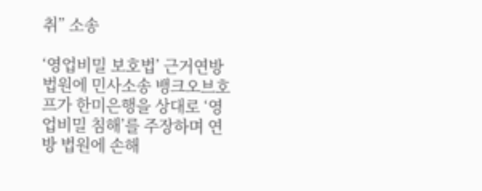취” 소송

‘영업비밀 보호법’ 근거연방 법원에 민사소송 뱅크오브호프가 한미은행을 상대로 ‘영업비밀 침해’를 주장하며 연방 법원에 손해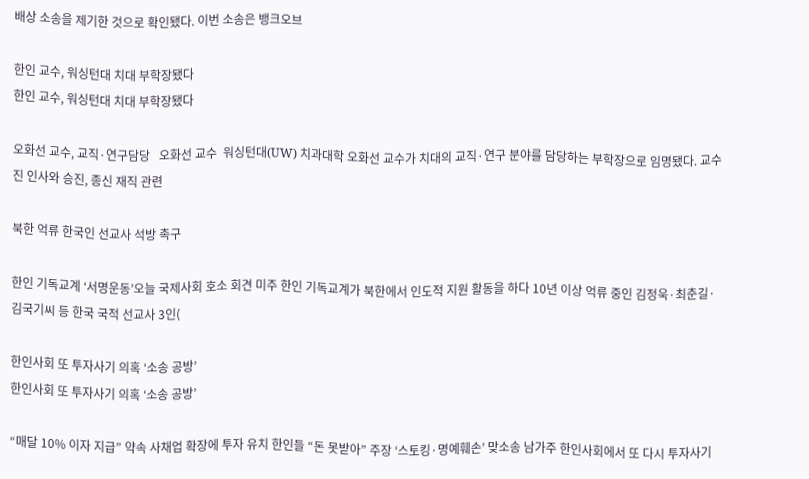배상 소송을 제기한 것으로 확인됐다. 이번 소송은 뱅크오브

한인 교수, 워싱턴대 치대 부학장됐다
한인 교수, 워싱턴대 치대 부학장됐다

오화선 교수, 교직·연구담당   오화선 교수  워싱턴대(UW) 치과대학 오화선 교수가 치대의 교직·연구 분야를 담당하는 부학장으로 임명됐다. 교수진 인사와 승진, 종신 재직 관련

북한 억류 한국인 선교사 석방 촉구

한인 기독교계 ‘서명운동’오늘 국제사회 호소 회견 미주 한인 기독교계가 북한에서 인도적 지원 활동을 하다 10년 이상 억류 중인 김정욱·최춘길·김국기씨 등 한국 국적 선교사 3인(

한인사회 또 투자사기 의혹 ‘소송 공방’
한인사회 또 투자사기 의혹 ‘소송 공방’

“매달 10% 이자 지급” 약속 사채업 확장에 투자 유치 한인들 “돈 못받아” 주장 ‘스토킹·명예훼손’ 맞소송 남가주 한인사회에서 또 다시 투자사기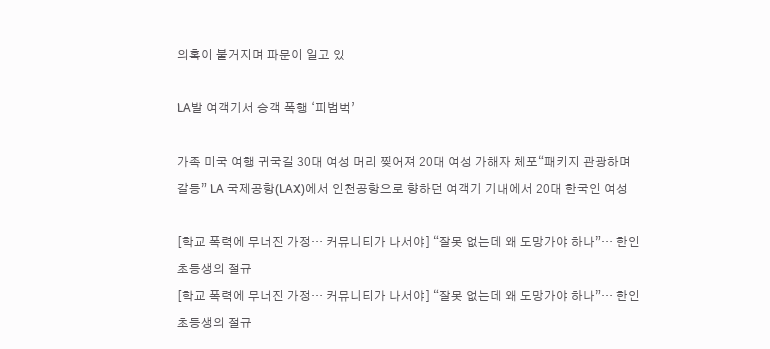의혹이 불거지며 파문이 일고 있

LA발 여객기서 승객 폭행 ‘피범벅’

가족 미국 여행 귀국길 30대 여성 머리 찢어져 20대 여성 가해자 체포“패키지 관광하며 갈등” LA 국제공항(LAX)에서 인천공항으로 향하던 여객기 기내에서 20대 한국인 여성

[학교 폭력에 무너진 가정… 커뮤니티가 나서야] “잘못 없는데 왜 도망가야 하나”… 한인 초등생의 절규
[학교 폭력에 무너진 가정… 커뮤니티가 나서야] “잘못 없는데 왜 도망가야 하나”… 한인 초등생의 절규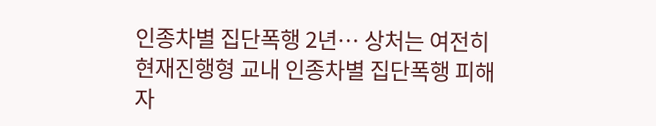인종차별 집단폭행 2년… 상처는 여전히 현재진행형 교내 인종차별 집단폭행 피해자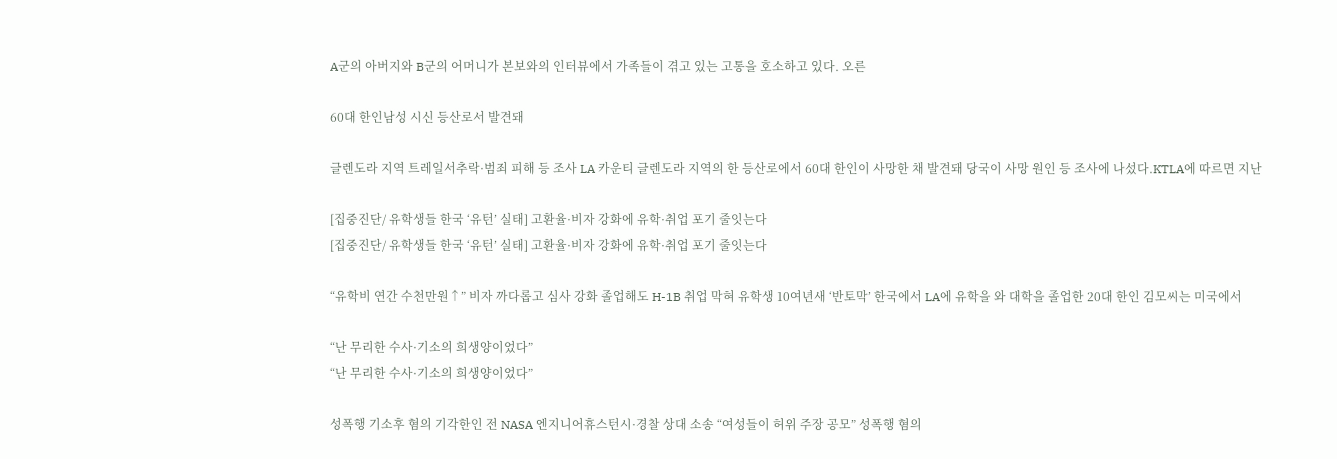A군의 아버지와 B군의 어머니가 본보와의 인터뷰에서 가족들이 겪고 있는 고통을 호소하고 있다. 오른

60대 한인남성 시신 등산로서 발견돼

글렌도라 지역 트레일서추락·범죄 피해 등 조사 LA 카운티 글렌도라 지역의 한 등산로에서 60대 한인이 사망한 채 발견돼 당국이 사망 원인 등 조사에 나섰다.KTLA에 따르면 지난

[집중진단/ 유학생들 한국 ‘유턴’ 실태] 고환율·비자 강화에 유학·취업 포기 줄잇는다
[집중진단/ 유학생들 한국 ‘유턴’ 실태] 고환율·비자 강화에 유학·취업 포기 줄잇는다

“유학비 연간 수천만원↑” 비자 까다롭고 심사 강화 졸업해도 H-1B 취업 막혀 유학생 10여년새 ‘반토막’ 한국에서 LA에 유학을 와 대학을 졸업한 20대 한인 김모씨는 미국에서

“난 무리한 수사·기소의 희생양이었다”
“난 무리한 수사·기소의 희생양이었다”

성폭행 기소후 혐의 기각한인 전 NASA 엔지니어휴스턴시·경찰 상대 소송 “여성들이 허위 주장 공모” 성폭행 혐의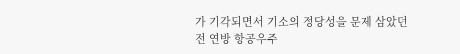가 기각되면서 기소의 정당성을 문제 삼았던 전 연방 항공우주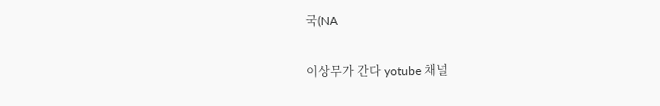국(NA

이상무가 간다 yotube 채널